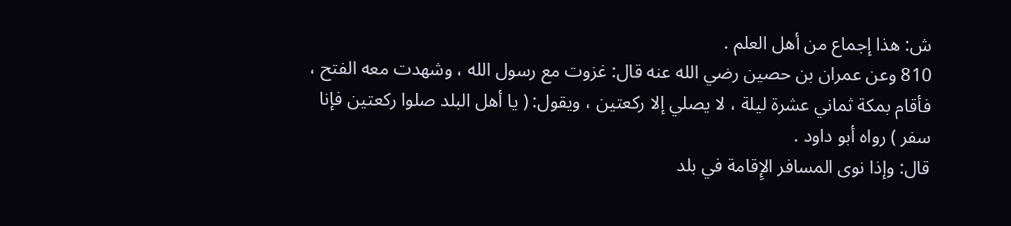ش: هذا إجماع من أهل العلم .
810 وعن عمران بن حصين رضي الله عنه قال: غزوت مع رسول الله ، وشهدت معه الفتح ، فأقام بمكة ثماني عشرة ليلة ، لا يصلي إلا ركعتين ، ويقول: ( يا أهل البلد صلوا ركعتين فإنا سفر ) رواه أبو داود .
قال: وإذا نوى المسافر الإِقامة في بلد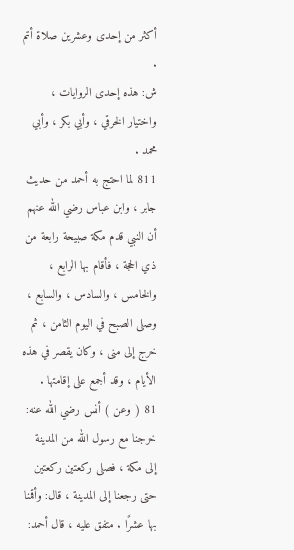أكثر من إحدى وعشرين صلاة أتم .
ش: هذه إحدى الروايات ، واختيار الخرقي ، وأبي بكر ، وأبي محمد .
811 لما احتج به أحمد من حديث جابر ، وابن عباس رضي الله عنهم أن النبي قدم مكة صبيحة رابعة من ذي الحجة ، فأقام بها الرابع ، والخامس ، والسادس ، والسابع ، وصلى الصبح في اليوم الثامن ، ثم خرج إلى منى ، وكان يقصر في هذه الأيام ، وقد أجمع على إقامتها .
81 ( وعن ) أنس رضي الله عنه: خرجنا مع رسول الله من المدينة إلى مكة ، فصلى ركعتين ركعتين حتى رجعنا إلى المدينة ، قال: وأقمنا بها عشرًا . متفق عليه ، قال أحمد: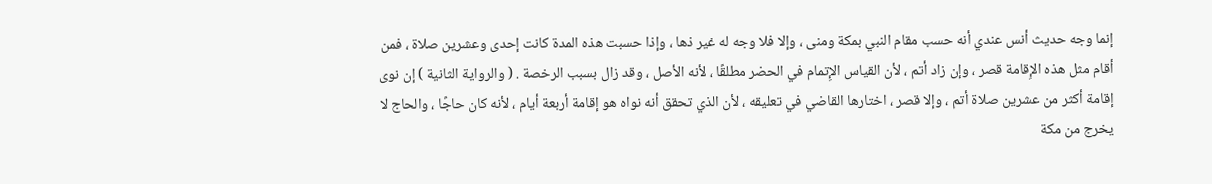إنما وجه حديث أنس عندي أنه حسب مقام النبي بمكة ومنى ، وإلا فلا وجه له غير ذها ، وإذا حسبت هذه المدة كانت إحدى وعشرين صلاة ، فمن أقام مثل هذه الإِقامة قصر ، وإن زاد أتم ، لأن القياس الإِتمام في الحضر مطلقًا ، لأنه الأصل ، وقد زال بسبب الرخصة . ( والرواية الثانية ) إن نوى إقامة أكثر من عشرين صلاة أتم ، وإلا قصر ، اختارها القاضي في تعليقه ، لأن الذي تحقق أنه نواه هو إقامة أربعة أيام ، لأنه كان حاجًا ، والحاج لا يخرج من مكة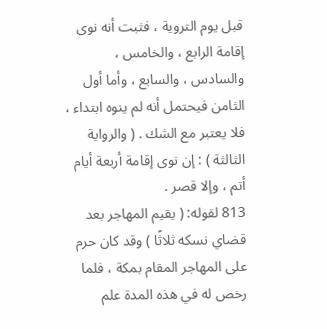قبل يوم التروية ، فثبت أنه نوى إقامة الرابع ، والخامس ، والسادس ، والسابع ، وأما أول الثامن فيحتمل أنه لم ينوه ابتداء ، فلا يعتبر مع الشك . ( والرواية الثالثة ) : إن نوى إقامة أربعة أيام أتم ، وإلا قصر .
813 لقوله: ( يقيم المهاجر بعد قضاي نسكه ثلاثًا ) وقد كان حرم على المهاجر المقام بمكة ، فلما رخص له في هذه المدة علم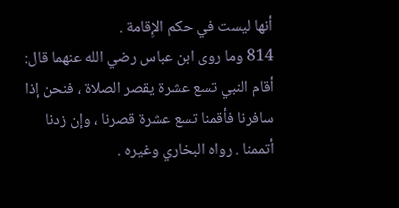أنها ليست في حكم الإِقامة .
814 وما روى ابن عباس رضي الله عنهما قال: أقام النبي تسع عشرة يقصر الصلاة ، فنحن إذا سافرنا فأقمنا تسع عشرة قصرنا ، وإن زدنا أتممنا . رواه البخاري وغيره .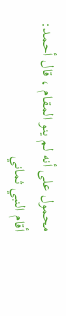محمول على أنه لم ينو المقام ، قال أحمد: أقام النبي ثماني